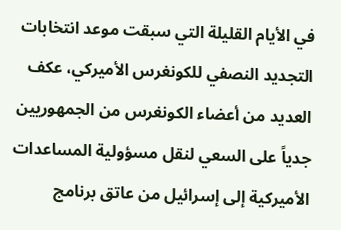في الأيام القليلة التي سبقت موعد انتخابات التجديد النصفي للكونغرس الأميركي، عكف العديد من أعضاء الكونغرس من الجمهوريين جدياً على السعي لنقل مسؤولية المساعدات الأميركية إلى إسرائيل من عاتق برنامج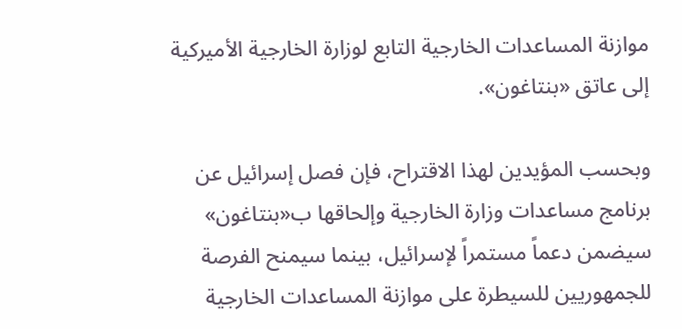موازنة المساعدات الخارجية التابع لوزارة الخارجية الأميركية إلى عاتق «بنتاغون».

وبحسب المؤيدين لهذا الاقتراح، فإن فصل إسرائيل عن برنامج مساعدات وزارة الخارجية وإلحاقها ب«بنتاغون» سيضمن دعماً مستمراً لإسرائيل، بينما سيمنح الفرصة للجمهوريين للسيطرة على موازنة المساعدات الخارجية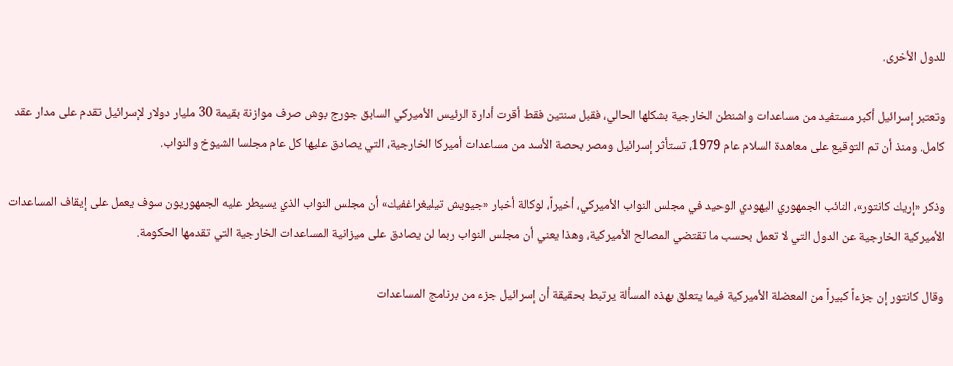للدول الأخرى.

وتعتبر إسرائيل أكبر مستفيد من مساعدات واشنطن الخارجية بشكلها الحالي، فقبل سنتين فقط أقرت أدارة الرئيس الأميركي السابق جورج بوش صرف موازنة بقيمة 30 مليار دولار لإسرائيل تقدم على مدار عقد كامل. ومنذ أن تم التوقيع على معاهدة السلام عام 1979، تستأثر إسرائيل ومصر بحصة الأسد من مساعدات أميركا الخارجية، التي يصادق عليها كل عام مجلسا الشيوخ والنواب.

وذكر «إريك كانتور»، النائب الجمهوري اليهودي الوحيد في مجلس النواب الأميركي، أخيراً، لوكالة أخبار «جيويش تيليغراغفيك» أن مجلس النواب الذي يسيطر عليه الجمهوريون سوف يعمل على إيقاف المساعدات الأميركية الخارجية عن الدول التي لا تعمل بحسب ما تقتضي المصالح الأميركية، وهذا يعني أن مجلس النواب ربما لن يصادق على ميزانية المساعدات الخارجية التي تقدمها الحكومة.

وقال كانتور إن جزءاً كبيراً من المعضلة الأميركية فيما يتعلق بهذه المسألة يرتبط بحقيقة أن إسرائيل جزء من برنامج المساعدات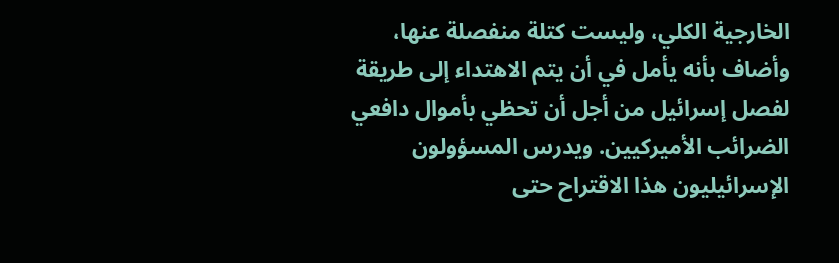الخارجية الكلي، وليست كتلة منفصلة عنها، وأضاف بأنه يأمل في أن يتم الاهتداء إلى طريقة لفصل إسرائيل من أجل أن تحظي بأموال دافعي الضرائب الأميركيين. ويدرس المسؤولون الإسرائيليون هذا الاقتراح حتى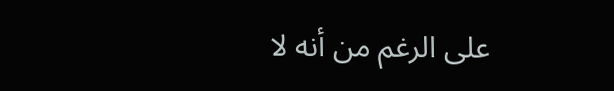على الرغم من أنه لا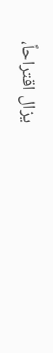يزال اقتراحاً،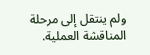ولم ينتقل إلى مرحلة المناقشة العملية.